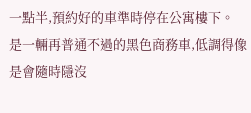一點半,預約好的車準時停在公寓樓下。
是一輛再普通不過的黑色商務車,低調得像是會隨時隱沒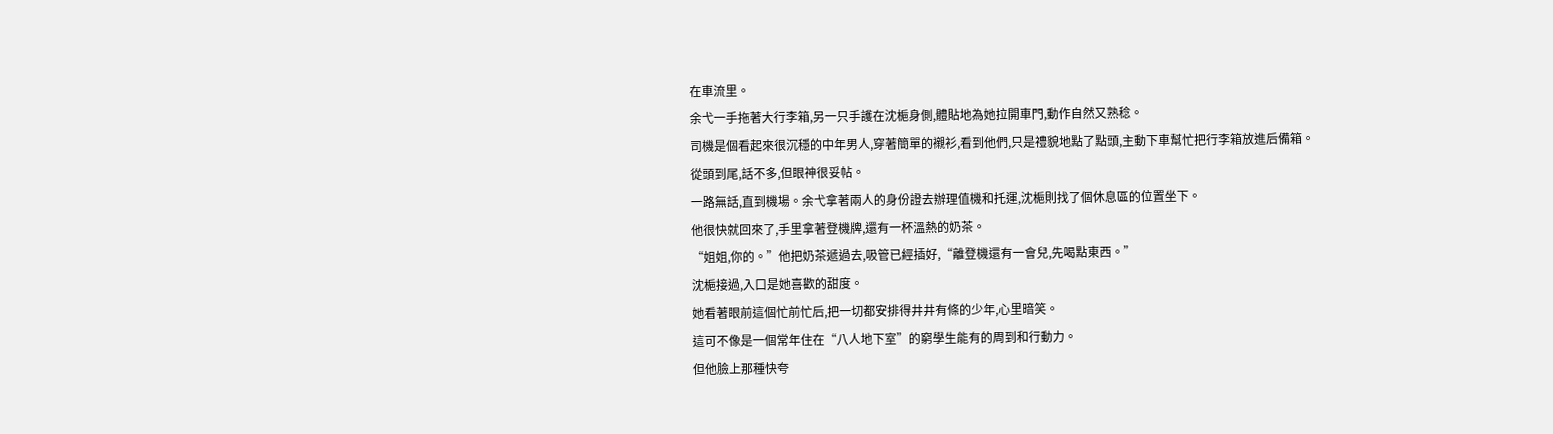在車流里。
余弋一手拖著大行李箱,另一只手護在沈梔身側,體貼地為她拉開車門,動作自然又熟稔。
司機是個看起來很沉穩的中年男人,穿著簡單的襯衫,看到他們,只是禮貌地點了點頭,主動下車幫忙把行李箱放進后備箱。
從頭到尾,話不多,但眼神很妥帖。
一路無話,直到機場。余弋拿著兩人的身份證去辦理值機和托運,沈梔則找了個休息區的位置坐下。
他很快就回來了,手里拿著登機牌,還有一杯溫熱的奶茶。
“姐姐,你的。”他把奶茶遞過去,吸管已經插好,“離登機還有一會兒,先喝點東西。”
沈梔接過,入口是她喜歡的甜度。
她看著眼前這個忙前忙后,把一切都安排得井井有條的少年,心里暗笑。
這可不像是一個常年住在“八人地下室”的窮學生能有的周到和行動力。
但他臉上那種快夸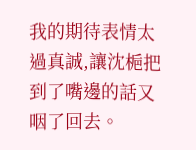我的期待表情太過真誠,讓沈梔把到了嘴邊的話又咽了回去。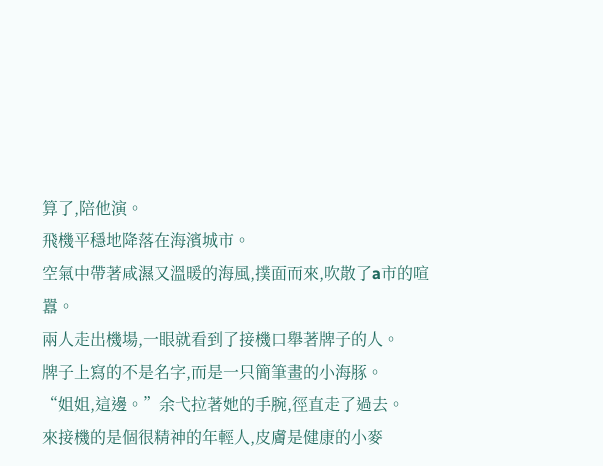算了,陪他演。
飛機平穩地降落在海濱城市。
空氣中帶著咸濕又溫暖的海風,撲面而來,吹散了a市的喧囂。
兩人走出機場,一眼就看到了接機口舉著牌子的人。
牌子上寫的不是名字,而是一只簡筆畫的小海豚。
“姐姐,這邊。”余弋拉著她的手腕,徑直走了過去。
來接機的是個很精神的年輕人,皮膚是健康的小麥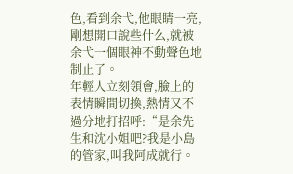色,看到余弋,他眼睛一亮,剛想開口說些什么,就被余弋一個眼神不動聲色地制止了。
年輕人立刻領會,臉上的表情瞬間切換,熱情又不過分地打招呼:“是余先生和沈小姐吧?我是小島的管家,叫我阿成就行。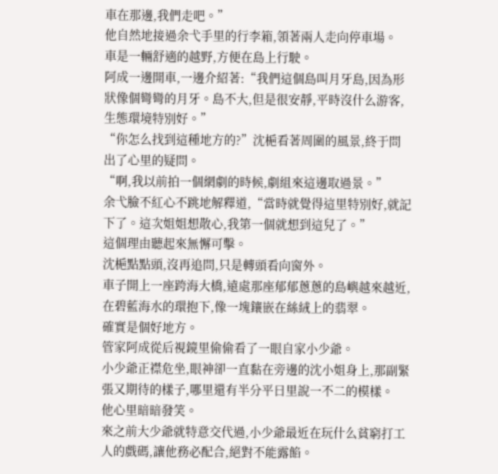車在那邊,我們走吧。”
他自然地接過余弋手里的行李箱,領著兩人走向停車場。
車是一輛舒適的越野,方便在島上行駛。
阿成一邊開車,一邊介紹著:“我們這個島叫月牙島,因為形狀像個彎彎的月牙。島不大,但是很安靜,平時沒什么游客,生態環境特別好。”
“你怎么找到這種地方的?”沈梔看著周圍的風景,終于問出了心里的疑問。
“啊,我以前拍一個網劇的時候,劇組來這邊取過景。”
余弋臉不紅心不跳地解釋道,“當時就覺得這里特別好,就記下了。這次姐姐想散心,我第一個就想到這兒了。”
這個理由聽起來無懈可擊。
沈梔點點頭,沒再追問,只是轉頭看向窗外。
車子開上一座跨海大橋,遠處那座郁郁蔥蔥的島嶼越來越近,在碧藍海水的環抱下,像一塊鑲嵌在絲絨上的翡翠。
確實是個好地方。
管家阿成從后視鏡里偷偷看了一眼自家小少爺。
小少爺正襟危坐,眼神卻一直黏在旁邊的沈小姐身上,那副緊張又期待的樣子,哪里還有半分平日里說一不二的模樣。
他心里暗暗發笑。
來之前大少爺就特意交代過,小少爺最近在玩什么貧窮打工人的戲碼,讓他務必配合,絕對不能露餡。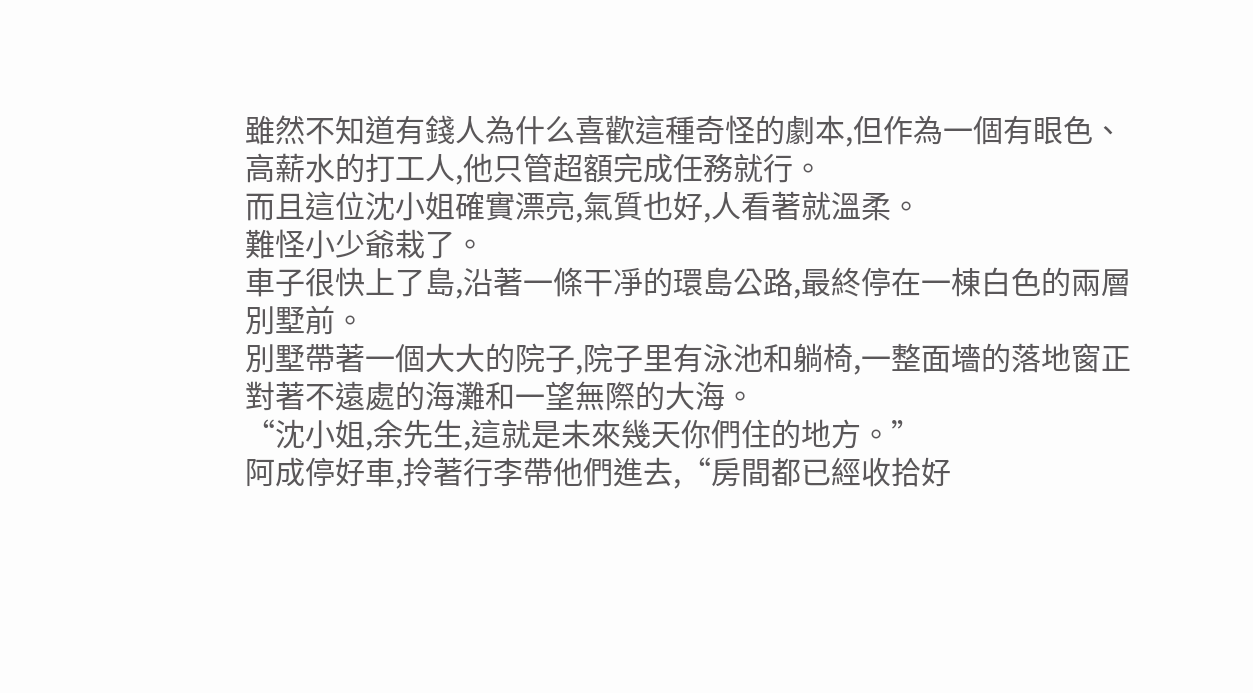雖然不知道有錢人為什么喜歡這種奇怪的劇本,但作為一個有眼色、高薪水的打工人,他只管超額完成任務就行。
而且這位沈小姐確實漂亮,氣質也好,人看著就溫柔。
難怪小少爺栽了。
車子很快上了島,沿著一條干凈的環島公路,最終停在一棟白色的兩層別墅前。
別墅帶著一個大大的院子,院子里有泳池和躺椅,一整面墻的落地窗正對著不遠處的海灘和一望無際的大海。
“沈小姐,余先生,這就是未來幾天你們住的地方。”
阿成停好車,拎著行李帶他們進去,“房間都已經收拾好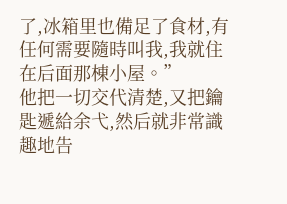了,冰箱里也備足了食材,有任何需要隨時叫我,我就住在后面那棟小屋。”
他把一切交代清楚,又把鑰匙遞給余弋,然后就非常識趣地告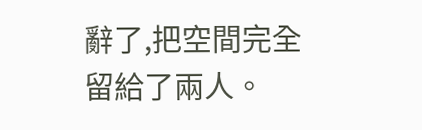辭了,把空間完全留給了兩人。